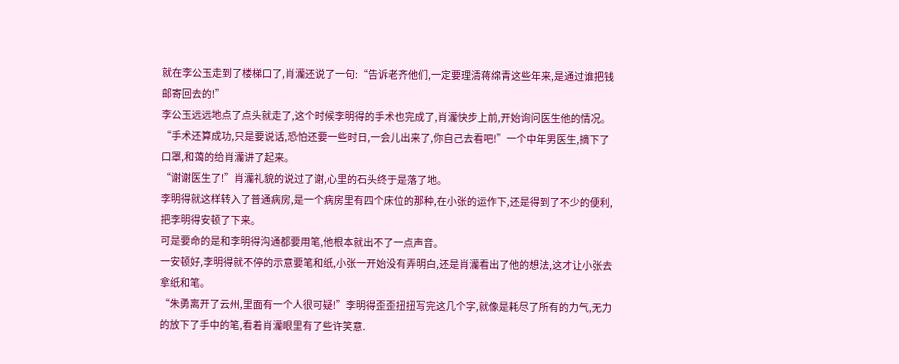就在李公玉走到了楼梯口了,肖灡还说了一句:“告诉老齐他们,一定要理清蒋绵青这些年来,是通过谁把钱邮寄回去的!”
李公玉远远地点了点头就走了,这个时候李明得的手术也完成了,肖灡快步上前,开始询问医生他的情况。
“手术还算成功,只是要说话,恐怕还要一些时日,一会儿出来了,你自己去看吧!”一个中年男医生,摘下了口罩,和蔼的给肖灡讲了起来。
“谢谢医生了!”肖灡礼貌的说过了谢,心里的石头终于是落了地。
李明得就这样转入了普通病房,是一个病房里有四个床位的那种,在小张的运作下,还是得到了不少的便利,把李明得安顿了下来。
可是要命的是和李明得沟通都要用笔,他根本就出不了一点声音。
一安顿好,李明得就不停的示意要笔和纸,小张一开始没有弄明白,还是肖灡看出了他的想法,这才让小张去拿纸和笔。
“朱勇离开了云州,里面有一个人很可疑!”李明得歪歪扭扭写完这几个字,就像是耗尽了所有的力气,无力的放下了手中的笔,看着肖灡眼里有了些许笑意.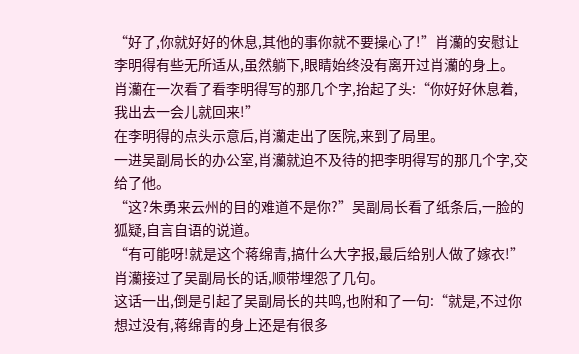“好了,你就好好的休息,其他的事你就不要操心了!”肖灡的安慰让李明得有些无所适从,虽然躺下,眼睛始终没有离开过肖灡的身上。
肖灡在一次看了看李明得写的那几个字,抬起了头:“你好好休息着,我出去一会儿就回来!”
在李明得的点头示意后,肖灡走出了医院,来到了局里。
一进吴副局长的办公室,肖灡就迫不及待的把李明得写的那几个字,交给了他。
“这?朱勇来云州的目的难道不是你?”吴副局长看了纸条后,一脸的狐疑,自言自语的说道。
“有可能呀!就是这个蒋绵青,搞什么大字报,最后给别人做了嫁衣!”肖灡接过了吴副局长的话,顺带埋怨了几句。
这话一出,倒是引起了吴副局长的共鸣,也附和了一句:“就是,不过你想过没有,蒋绵青的身上还是有很多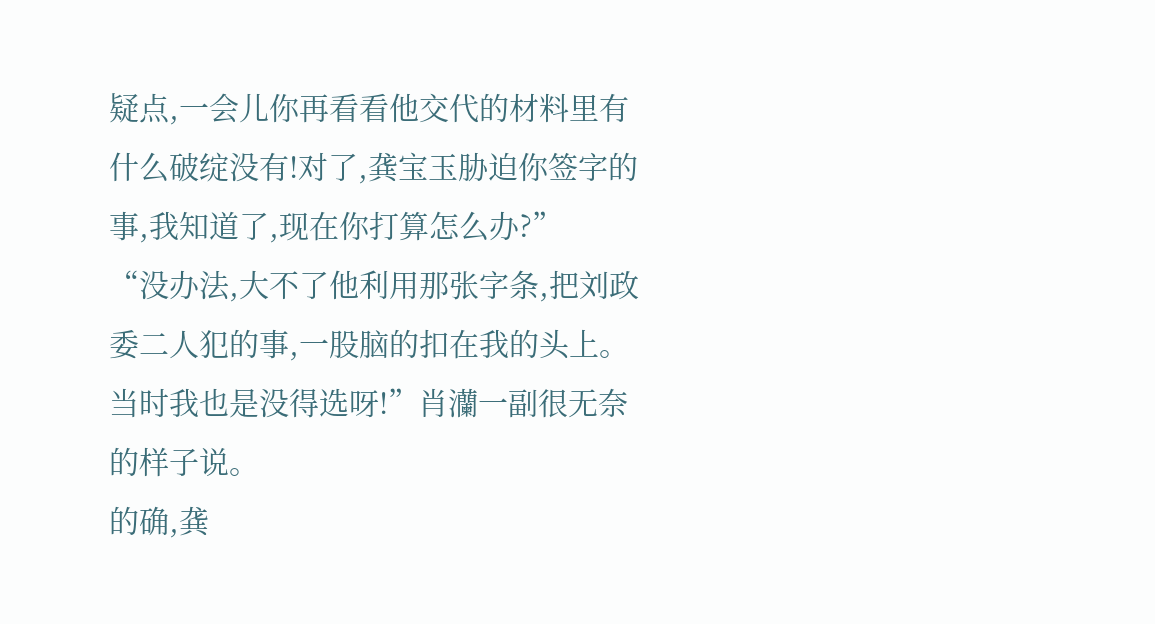疑点,一会儿你再看看他交代的材料里有什么破绽没有!对了,龚宝玉胁迫你签字的事,我知道了,现在你打算怎么办?”
“没办法,大不了他利用那张字条,把刘政委二人犯的事,一股脑的扣在我的头上。当时我也是没得选呀!”肖灡一副很无奈的样子说。
的确,龚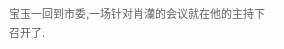宝玉一回到市委,一场针对肖灡的会议就在他的主持下召开了.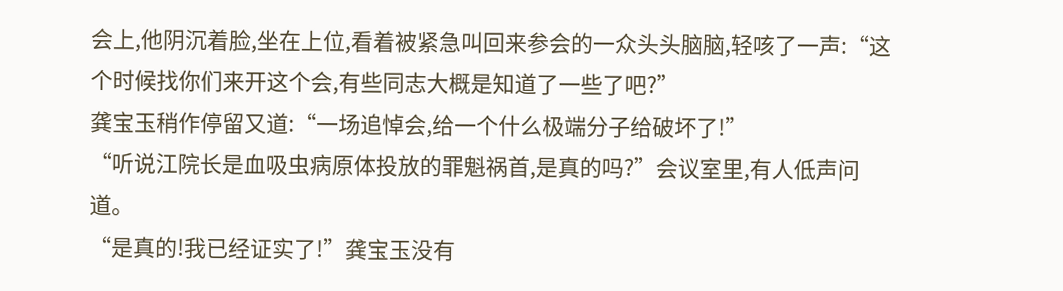会上,他阴沉着脸,坐在上位,看着被紧急叫回来参会的一众头头脑脑,轻咳了一声:“这个时候找你们来开这个会,有些同志大概是知道了一些了吧?”
龚宝玉稍作停留又道:“一场追悼会,给一个什么极端分子给破坏了!”
“听说江院长是血吸虫病原体投放的罪魁祸首,是真的吗?”会议室里,有人低声问道。
“是真的!我已经证实了!”龚宝玉没有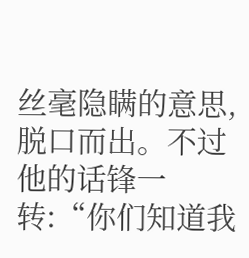丝毫隐瞒的意思,脱口而出。不过他的话锋一转:“你们知道我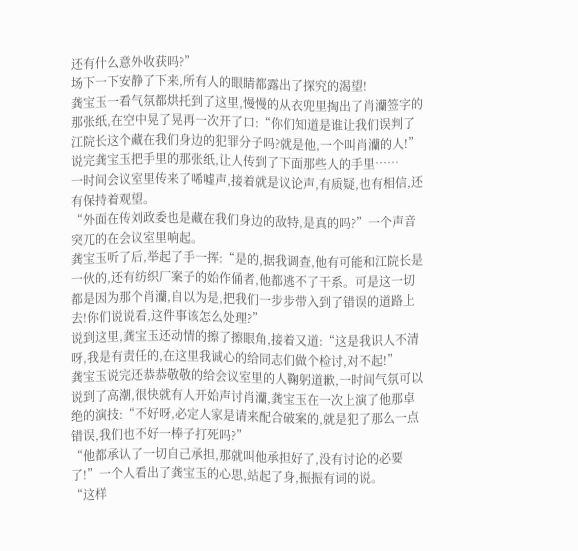还有什么意外收获吗?”
场下一下安静了下来,所有人的眼睛都露出了探究的渴望!
龚宝玉一看气氛都烘托到了这里,慢慢的从衣兜里掏出了肖灡签字的那张纸,在空中晃了晃再一次开了口:“你们知道是谁让我们误判了江院长这个藏在我们身边的犯罪分子吗?就是他,一个叫肖灡的人!”
说完龚宝玉把手里的那张纸,让人传到了下面那些人的手里……
一时间会议室里传来了唏嘘声,接着就是议论声,有质疑,也有相信,还有保持着观望。
“外面在传刘政委也是藏在我们身边的敌特,是真的吗?”一个声音突兀的在会议室里响起。
龚宝玉听了后,举起了手一挥:“是的,据我调查,他有可能和江院长是一伙的,还有纺织厂案子的始作俑者,他都逃不了干系。可是这一切都是因为那个肖灡,自以为是,把我们一步步带入到了错误的道路上去!你们说说看,这件事该怎么处理?”
说到这里,龚宝玉还动情的擦了擦眼角,接着又道:“这是我识人不清呀,我是有责任的,在这里我诚心的给同志们做个检讨,对不起!”
龚宝玉说完还恭恭敬敬的给会议室里的人鞠躬道歉,一时间气氛可以说到了高潮,很快就有人开始声讨肖灡,龚宝玉在一次上演了他那卓绝的演技:“不好呀,必定人家是请来配合破案的,就是犯了那么一点错误,我们也不好一棒子打死吗?”
“他都承认了一切自己承担,那就叫他承担好了,没有讨论的必要了!”一个人看出了龚宝玉的心思,站起了身,振振有词的说。
“这样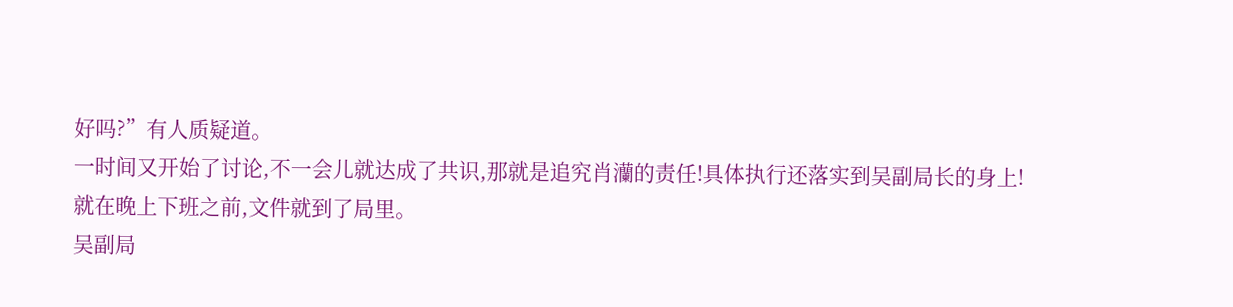好吗?”有人质疑道。
一时间又开始了讨论,不一会儿就达成了共识,那就是追究肖灡的责任!具体执行还落实到吴副局长的身上!
就在晚上下班之前,文件就到了局里。
吴副局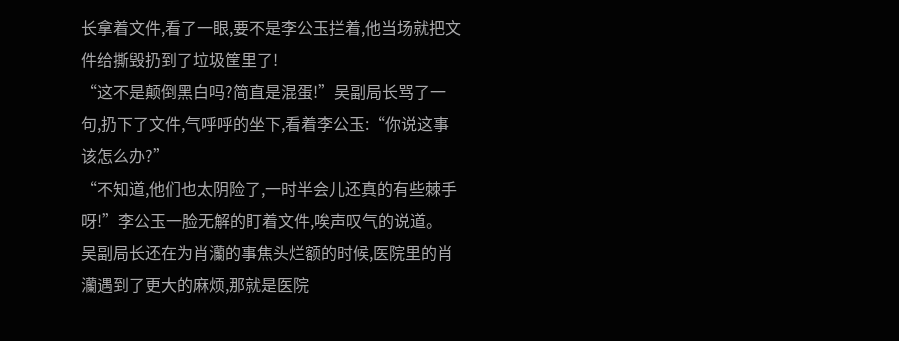长拿着文件,看了一眼,要不是李公玉拦着,他当场就把文件给撕毁扔到了垃圾筐里了!
“这不是颠倒黑白吗?简直是混蛋!”吴副局长骂了一句,扔下了文件,气呼呼的坐下,看着李公玉:“你说这事该怎么办?”
“不知道,他们也太阴险了,一时半会儿还真的有些棘手呀!”李公玉一脸无解的盯着文件,唉声叹气的说道。
吴副局长还在为肖灡的事焦头烂额的时候,医院里的肖灡遇到了更大的麻烦,那就是医院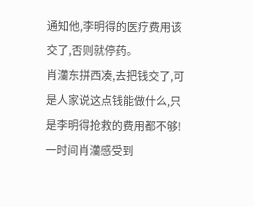通知他,李明得的医疗费用该交了,否则就停药。
肖灡东拼西凑,去把钱交了,可是人家说这点钱能做什么,只是李明得抢救的费用都不够!
一时间肖灡感受到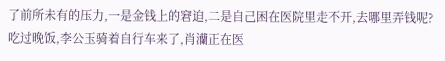了前所未有的压力,一是金钱上的窘迫,二是自己困在医院里走不开,去哪里弄钱呢?
吃过晚饭,李公玉骑着自行车来了,肖灡正在医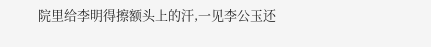院里给李明得擦额头上的汗,一见李公玉还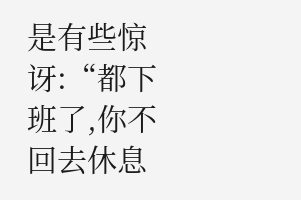是有些惊讶:“都下班了,你不回去休息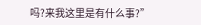吗?来我这里是有什么事?”